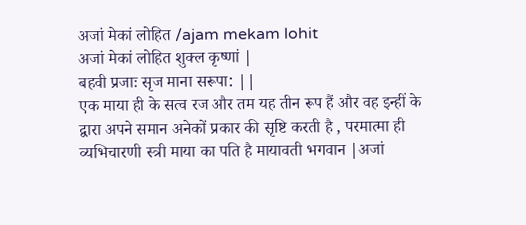अजां मेकां लोहित /ajam mekam lohit
अजां मेकां लोहित शुक्ल कृष्णां |
बहवी प्रजाः सृज माना सरूपा: ||
एक माया ही के सत्व रज और तम यह तीन रूप हैं और वह इन्हीं के द्वारा अपने समान अनेकों प्रकार की सृष्टि करती है , परमात्मा ही व्यभिचारणी स्त्री माया का पति है मायावती भगवान |अजां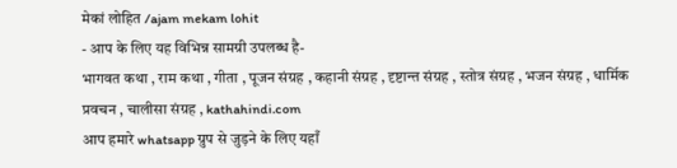मेकां लोहित /ajam mekam lohit
- आप के लिए यह विभिन्न सामग्री उपलब्ध है-
भागवत कथा , राम कथा , गीता , पूजन संग्रह , कहानी संग्रह , दृष्टान्त संग्रह , स्तोत्र संग्रह , भजन संग्रह , धार्मिक प्रवचन , चालीसा संग्रह , kathahindi.com
आप हमारे whatsapp ग्रुप से जुड़ने के लिए यहाँ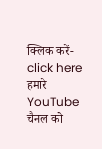क्लिक करें- click here
हमारे YouTube चैनल को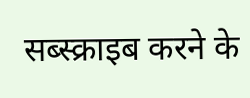सब्स्क्राइब करने के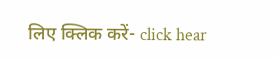लिए क्लिक करें- click hear